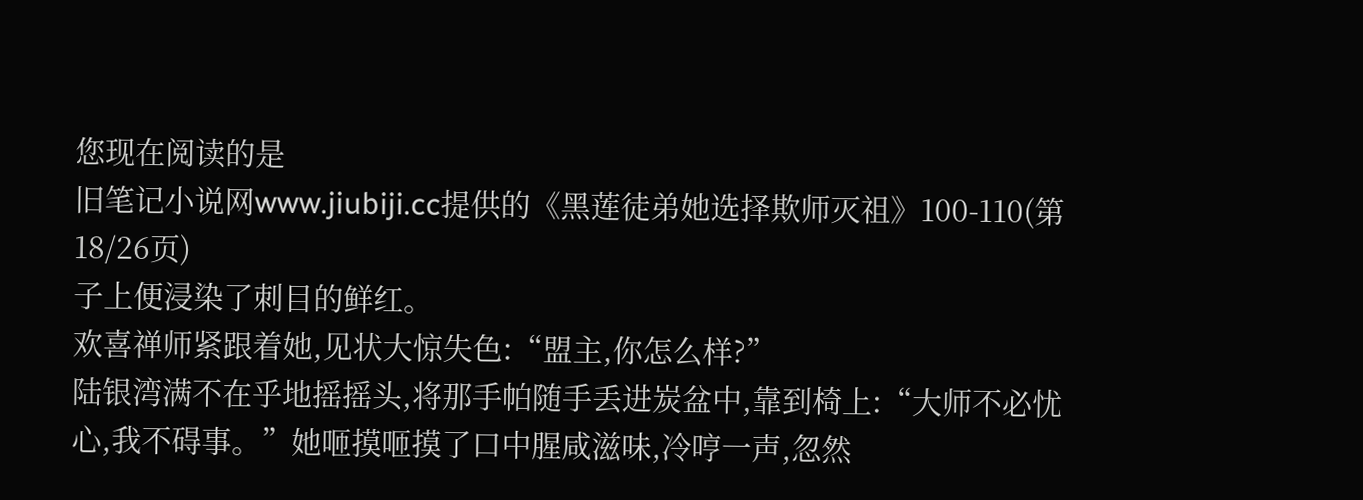您现在阅读的是
旧笔记小说网www.jiubiji.cc提供的《黑莲徒弟她选择欺师灭祖》100-110(第18/26页)
子上便浸染了刺目的鲜红。
欢喜禅师紧跟着她,见状大惊失色:“盟主,你怎么样?”
陆银湾满不在乎地摇摇头,将那手帕随手丢进炭盆中,靠到椅上:“大师不必忧心,我不碍事。”她咂摸咂摸了口中腥咸滋味,冷哼一声,忽然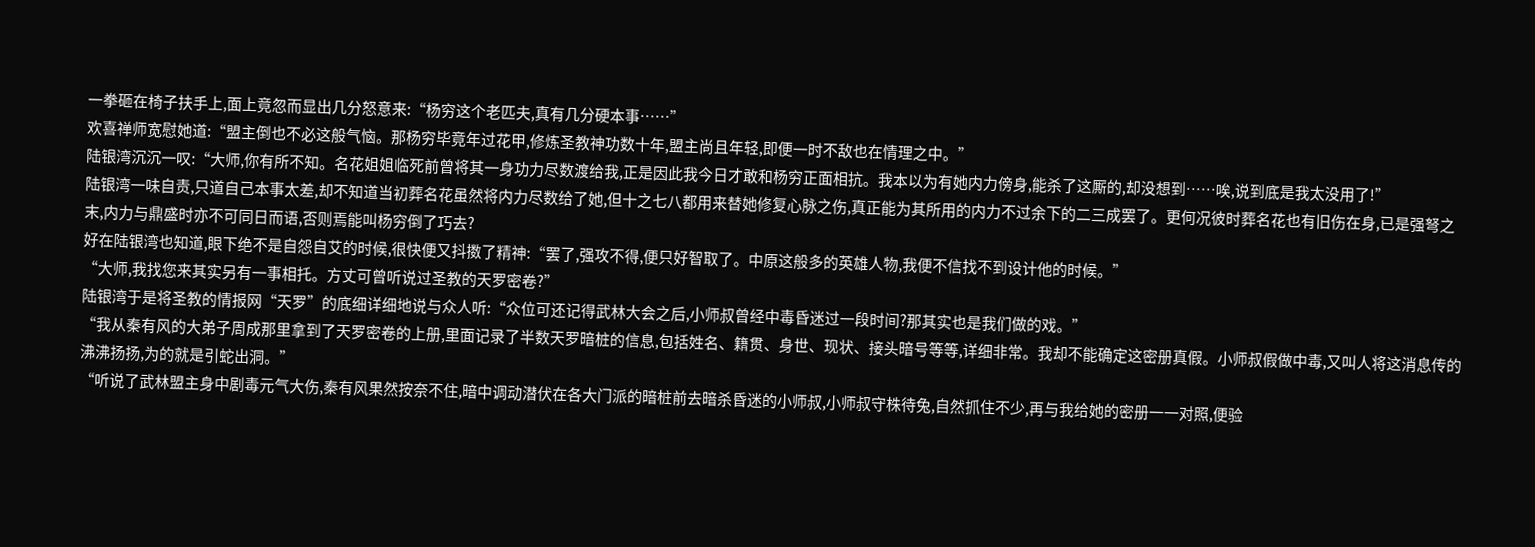一拳砸在椅子扶手上,面上竟忽而显出几分怒意来:“杨穷这个老匹夫,真有几分硬本事……”
欢喜禅师宽慰她道:“盟主倒也不必这般气恼。那杨穷毕竟年过花甲,修炼圣教神功数十年,盟主尚且年轻,即便一时不敌也在情理之中。”
陆银湾沉沉一叹:“大师,你有所不知。名花姐姐临死前曾将其一身功力尽数渡给我,正是因此我今日才敢和杨穷正面相抗。我本以为有她内力傍身,能杀了这厮的,却没想到……唉,说到底是我太没用了!”
陆银湾一味自责,只道自己本事太差,却不知道当初葬名花虽然将内力尽数给了她,但十之七八都用来替她修复心脉之伤,真正能为其所用的内力不过余下的二三成罢了。更何况彼时葬名花也有旧伤在身,已是强弩之末,内力与鼎盛时亦不可同日而语,否则焉能叫杨穷倒了巧去?
好在陆银湾也知道,眼下绝不是自怨自艾的时候,很快便又抖擞了精神:“罢了,强攻不得,便只好智取了。中原这般多的英雄人物,我便不信找不到设计他的时候。”
“大师,我找您来其实另有一事相托。方丈可曾听说过圣教的天罗密卷?”
陆银湾于是将圣教的情报网“天罗”的底细详细地说与众人听:“众位可还记得武林大会之后,小师叔曾经中毒昏迷过一段时间?那其实也是我们做的戏。”
“我从秦有风的大弟子周成那里拿到了天罗密卷的上册,里面记录了半数天罗暗桩的信息,包括姓名、籍贯、身世、现状、接头暗号等等,详细非常。我却不能确定这密册真假。小师叔假做中毒,又叫人将这消息传的沸沸扬扬,为的就是引蛇出洞。”
“听说了武林盟主身中剧毒元气大伤,秦有风果然按奈不住,暗中调动潜伏在各大门派的暗桩前去暗杀昏迷的小师叔,小师叔守株待兔,自然抓住不少,再与我给她的密册一一对照,便验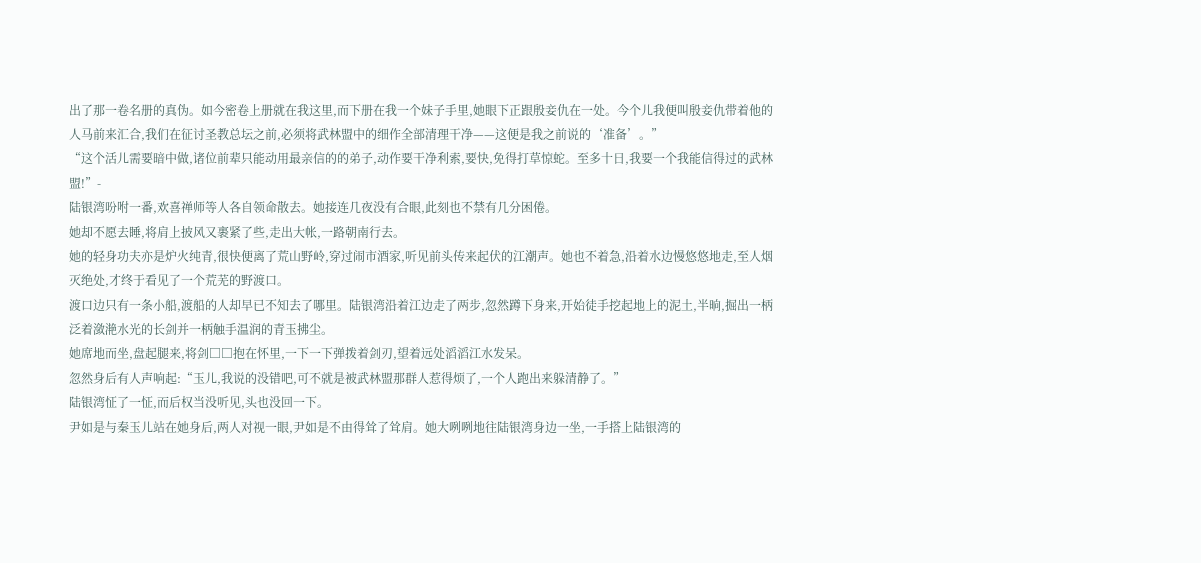出了那一卷名册的真伪。如今密卷上册就在我这里,而下册在我一个妹子手里,她眼下正跟殷妾仇在一处。今个儿我便叫殷妾仇带着他的人马前来汇合,我们在征讨圣教总坛之前,必须将武林盟中的细作全部清理干净——这便是我之前说的‘准备’。”
“这个活儿需要暗中做,诸位前辈只能动用最亲信的的弟子,动作要干净利索,要快,免得打草惊蛇。至多十日,我要一个我能信得过的武林盟!”-
陆银湾吩咐一番,欢喜禅师等人各自领命散去。她接连几夜没有合眼,此刻也不禁有几分困倦。
她却不愿去睡,将肩上披风又裹紧了些,走出大帐,一路朝南行去。
她的轻身功夫亦是炉火纯青,很快便离了荒山野岭,穿过闹市酒家,听见前头传来起伏的江潮声。她也不着急,沿着水边慢悠悠地走,至人烟灭绝处,才终于看见了一个荒芜的野渡口。
渡口边只有一条小船,渡船的人却早已不知去了哪里。陆银湾沿着江边走了两步,忽然蹲下身来,开始徒手挖起地上的泥土,半晌,掘出一柄泛着潋滟水光的长剑并一柄触手温润的青玉拂尘。
她席地而坐,盘起腿来,将剑□□抱在怀里,一下一下弹拨着剑刃,望着远处滔滔江水发呆。
忽然身后有人声响起:“玉儿,我说的没错吧,可不就是被武林盟那群人惹得烦了,一个人跑出来躲清静了。”
陆银湾怔了一怔,而后权当没听见,头也没回一下。
尹如是与秦玉儿站在她身后,两人对视一眼,尹如是不由得耸了耸肩。她大咧咧地往陆银湾身边一坐,一手搭上陆银湾的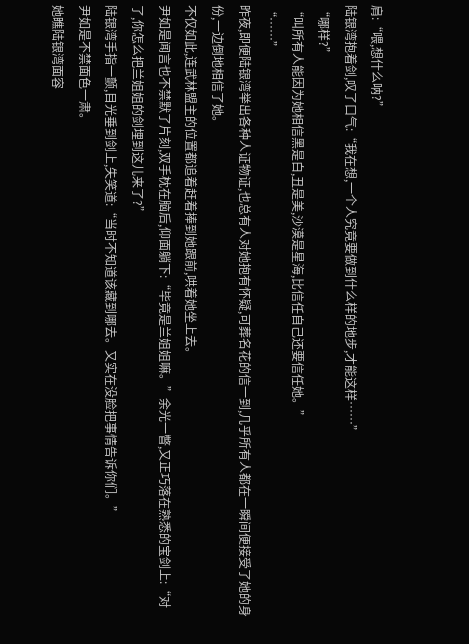肩:“喂,想什么呐?”
陆银湾抱着剑,叹了口气:“我在想,一个人究竟要做到什么样的地步,才能这样……”
“哪样?”
“叫所有人能因为她相信黑是白,丑是美,沙漠是星海,比信任自己还要信任她。”
“……”
昨夜,即便陆银湾举出各种人证物证,也总有人对她抱有怀疑,可葬名花的信一到,几乎所有人都在一瞬间便接受了她的身份,一边倒地相信了她。
不仅如此,连武林盟主的位置都追着赶着捧到她跟前,哄着她坐上去。
尹如是闻言也不禁默了片刻,双手枕在脑后,仰面躺下:“毕竟是兰姐姐嘛。”余光一瞥,又正巧落在熟悉的宝剑上:“对了,你怎么把兰姐姐的剑埋到这儿来了?”
陆银湾手指一颤,目光垂到剑上,失笑道:“当时不知道该藏到哪去。又实在没脸把事情告诉你们。”
尹如是不禁面色一肃。
她瞧陆银湾面容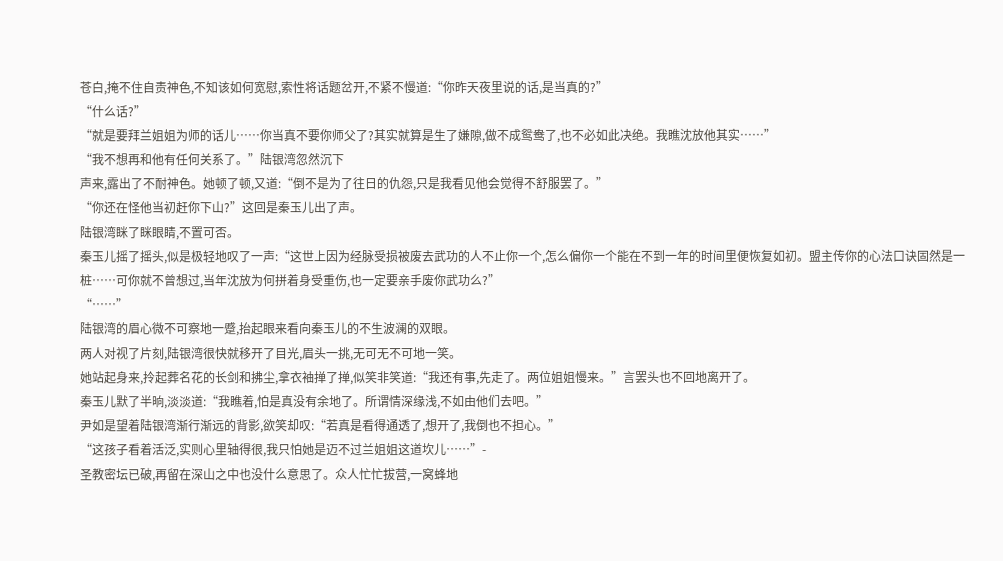苍白,掩不住自责神色,不知该如何宽慰,索性将话题岔开,不紧不慢道:“你昨天夜里说的话,是当真的?”
“什么话?”
“就是要拜兰姐姐为师的话儿……你当真不要你师父了?其实就算是生了嫌隙,做不成鸳鸯了,也不必如此决绝。我瞧沈放他其实……”
“我不想再和他有任何关系了。”陆银湾忽然沉下
声来,露出了不耐神色。她顿了顿,又道:“倒不是为了往日的仇怨,只是我看见他会觉得不舒服罢了。”
“你还在怪他当初赶你下山?”这回是秦玉儿出了声。
陆银湾眯了眯眼睛,不置可否。
秦玉儿摇了摇头,似是极轻地叹了一声:“这世上因为经脉受损被废去武功的人不止你一个,怎么偏你一个能在不到一年的时间里便恢复如初。盟主传你的心法口诀固然是一桩……可你就不曾想过,当年沈放为何拼着身受重伤,也一定要亲手废你武功么?”
“……”
陆银湾的眉心微不可察地一蹙,抬起眼来看向秦玉儿的不生波澜的双眼。
两人对视了片刻,陆银湾很快就移开了目光,眉头一挑,无可无不可地一笑。
她站起身来,拎起葬名花的长剑和拂尘,拿衣袖掸了掸,似笑非笑道:“我还有事,先走了。两位姐姐慢来。”言罢头也不回地离开了。
秦玉儿默了半晌,淡淡道:“我瞧着,怕是真没有余地了。所谓情深缘浅,不如由他们去吧。”
尹如是望着陆银湾渐行渐远的背影,欲笑却叹:“若真是看得通透了,想开了,我倒也不担心。”
“这孩子看着活泛,实则心里轴得很,我只怕她是迈不过兰姐姐这道坎儿……”-
圣教密坛已破,再留在深山之中也没什么意思了。众人忙忙拔营,一窝蜂地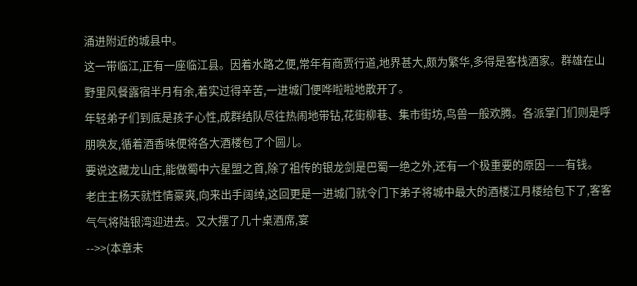涌进附近的城县中。
这一带临江,正有一座临江县。因着水路之便,常年有商贾行道,地界甚大,颇为繁华,多得是客栈酒家。群雄在山野里风餐露宿半月有余,着实过得辛苦,一进城门便哗啦啦地散开了。
年轻弟子们到底是孩子心性,成群结队尽往热闹地带钻,花街柳巷、集市街坊,鸟兽一般欢腾。各派掌门们则是呼朋唤友,循着酒香味便将各大酒楼包了个圆儿。
要说这藏龙山庄,能做蜀中六星盟之首,除了祖传的银龙剑是巴蜀一绝之外,还有一个极重要的原因——有钱。
老庄主杨天就性情豪爽,向来出手阔绰,这回更是一进城门就令门下弟子将城中最大的酒楼江月楼给包下了,客客气气将陆银湾迎进去。又大摆了几十桌酒席,宴
-->>(本章未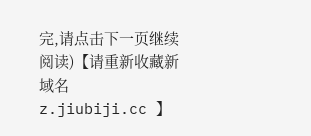完,请点击下一页继续阅读)【请重新收藏新域名 z.jiubiji.cc 】